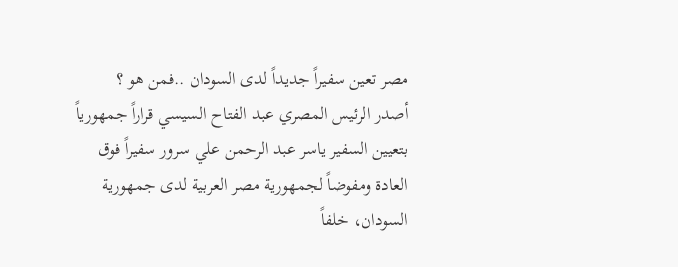مصر تعين سفيراً جديداً لدى السودان ..فمن هو ؟
أصدر الرئيس المصري عبد الفتاح السيسي قراراً جمهورياً بتعيين السفير ياسر عبد الرحمن علي سرور سفيراً فوق العادة ومفوضاً لجمهورية مصر العربية لدى جمهورية السودان، خلفاً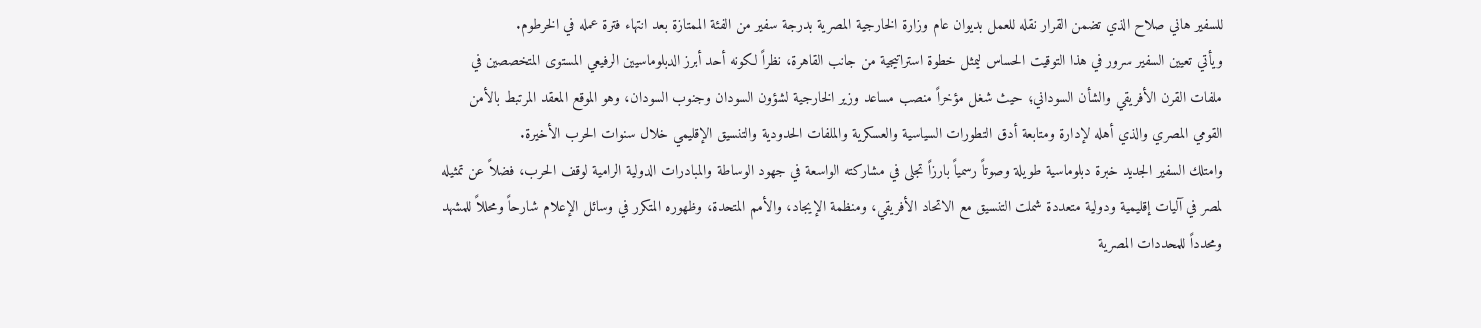للسفير هاني صلاح الذي تضمن القرار نقله للعمل بديوان عام وزارة الخارجية المصرية بدرجة سفير من الفئة الممتازة بعد انتهاء فترة عمله في الخرطوم.
ويأتي تعيين السفير سرور في هذا التوقيت الحساس ليمثل خطوة استراتيجية من جانب القاهرة، نظراً لكونه أحد أبرز الدبلوماسيين الرفيعي المستوى المتخصصين في ملفات القرن الأفريقي والشأن السوداني؛ حيث شغل مؤخراً منصب مساعد وزير الخارجية لشؤون السودان وجنوب السودان، وهو الموقع المعقد المرتبط بالأمن القومي المصري والذي أهله لإدارة ومتابعة أدق التطورات السياسية والعسكرية والملفات الحدودية والتنسيق الإقليمي خلال سنوات الحرب الأخيرة.
وامتلك السفير الجديد خبرة دبلوماسية طويلة وصوتاً رسمياً بارزاً تجلى في مشاركته الواسعة في جهود الوساطة والمبادرات الدولية الرامية لوقف الحرب، فضلاً عن تمثيله لمصر في آليات إقليمية ودولية متعددة شملت التنسيق مع الاتحاد الأفريقي، ومنظمة الإيجاد، والأمم المتحدة، وظهوره المتكرر في وسائل الإعلام شارحاً ومحللاً للمشهد ومحدداً للمحددات المصرية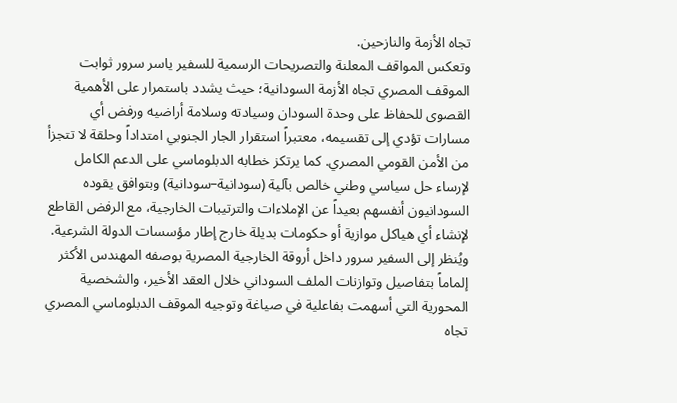تجاه الأزمة والنازحين.
وتعكس المواقف المعلنة والتصريحات الرسمية للسفير ياسر سرور ثوابت الموقف المصري تجاه الأزمة السودانية؛ حيث يشدد باستمرار على الأهمية القصوى للحفاظ على وحدة السودان وسيادته وسلامة أراضيه ورفض أي مسارات تؤدي إلى تقسيمه، معتبراً استقرار الجار الجنوبي امتداداً وحلقة لا تتجزأ من الأمن القومي المصري. كما يرتكز خطابه الدبلوماسي على الدعم الكامل لإرساء حل سياسي وطني خالص بآلية (سودانية–سودانية) وبتوافق يقوده السودانيون أنفسهم بعيداً عن الإملاءات والترتيبات الخارجية، مع الرفض القاطع لإنشاء أي هياكل موازية أو حكومات بديلة خارج إطار مؤسسات الدولة الشرعية.
ويُنظر إلى السفير سرور داخل أروقة الخارجية المصرية بوصفه المهندس الأكثر إلماماً بتفاصيل وتوازنات الملف السوداني خلال العقد الأخير، والشخصية المحورية التي أسهمت بفاعلية في صياغة وتوجيه الموقف الدبلوماسي المصري تجاه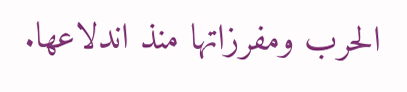الحرب ومفرزاتها منذ اندلاعها.